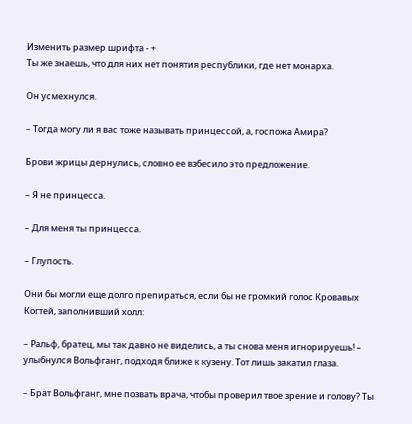Изменить размер шрифта - +
Ты же знаешь, что для них нет понятия республики, где нет монарха.

Он усмехнулся.

– Тогда могу ли я вас тоже называть принцессой, а, госпожа Амира?

Брови жрицы дернулись, словно ее взбесило это предложение.

– Я не принцесса.

– Для меня ты принцесса.

– Глупость.

Они бы могли еще долго препираться, если бы не громкий голос Кровавых Когтей, заполнивший холл:

– Ральф, братец, мы так давно не виделись, а ты снова меня игнорируешь! – улыбнулся Вольфганг, подходя ближе к кузену. Тот лишь закатил глаза.

– Брат Вольфганг, мне позвать врача, чтобы проверил твое зрение и голову? Ты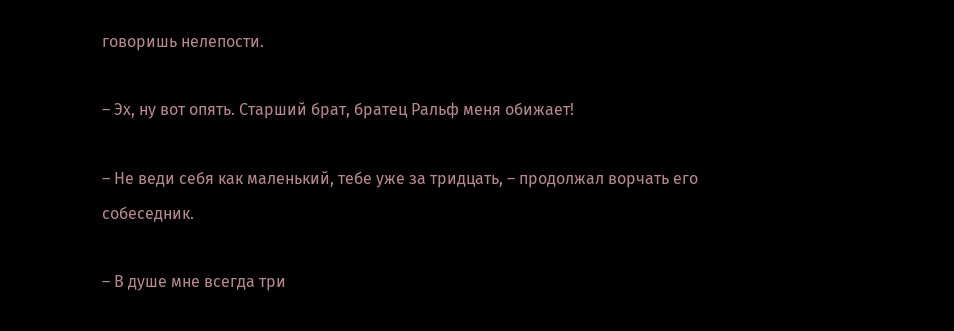говоришь нелепости.

– Эх, ну вот опять. Старший брат, братец Ральф меня обижает!

– Не веди себя как маленький, тебе уже за тридцать, – продолжал ворчать его собеседник.

– В душе мне всегда три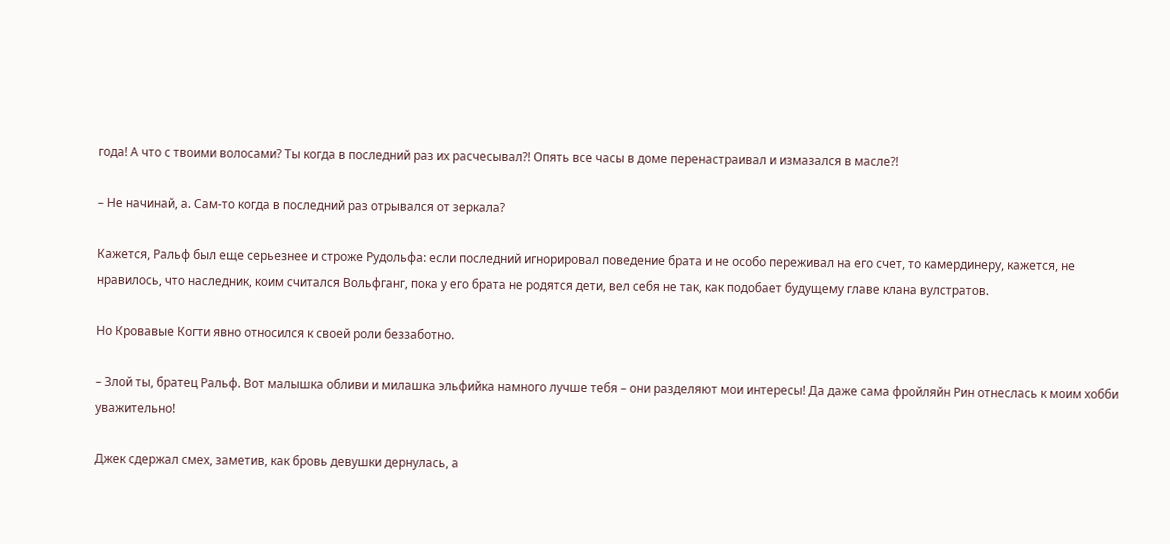года! А что с твоими волосами? Ты когда в последний раз их расчесывал?! Опять все часы в доме перенастраивал и измазался в масле?!

– Не начинай, а. Сам-то когда в последний раз отрывался от зеркала?

Кажется, Ральф был еще серьезнее и строже Рудольфа: если последний игнорировал поведение брата и не особо переживал на его счет, то камердинеру, кажется, не нравилось, что наследник, коим считался Вольфганг, пока у его брата не родятся дети, вел себя не так, как подобает будущему главе клана вулстратов.

Но Кровавые Когти явно относился к своей роли беззаботно.

– Злой ты, братец Ральф. Вот малышка обливи и милашка эльфийка намного лучше тебя – они разделяют мои интересы! Да даже сама фройляйн Рин отнеслась к моим хобби уважительно!

Джек сдержал смех, заметив, как бровь девушки дернулась, а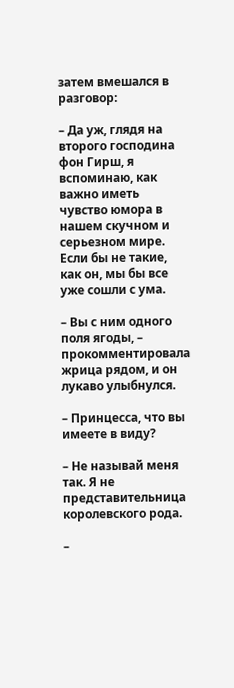затем вмешался в разговор:

– Да уж, глядя на второго господина фон Гирш, я вспоминаю, как важно иметь чувство юмора в нашем скучном и серьезном мире. Если бы не такие, как он, мы бы все уже сошли с ума.

– Вы с ним одного поля ягоды, – прокомментировала жрица рядом, и он лукаво улыбнулся.

– Принцесса, что вы имеете в виду?

– Не называй меня так. Я не представительница королевского рода.

–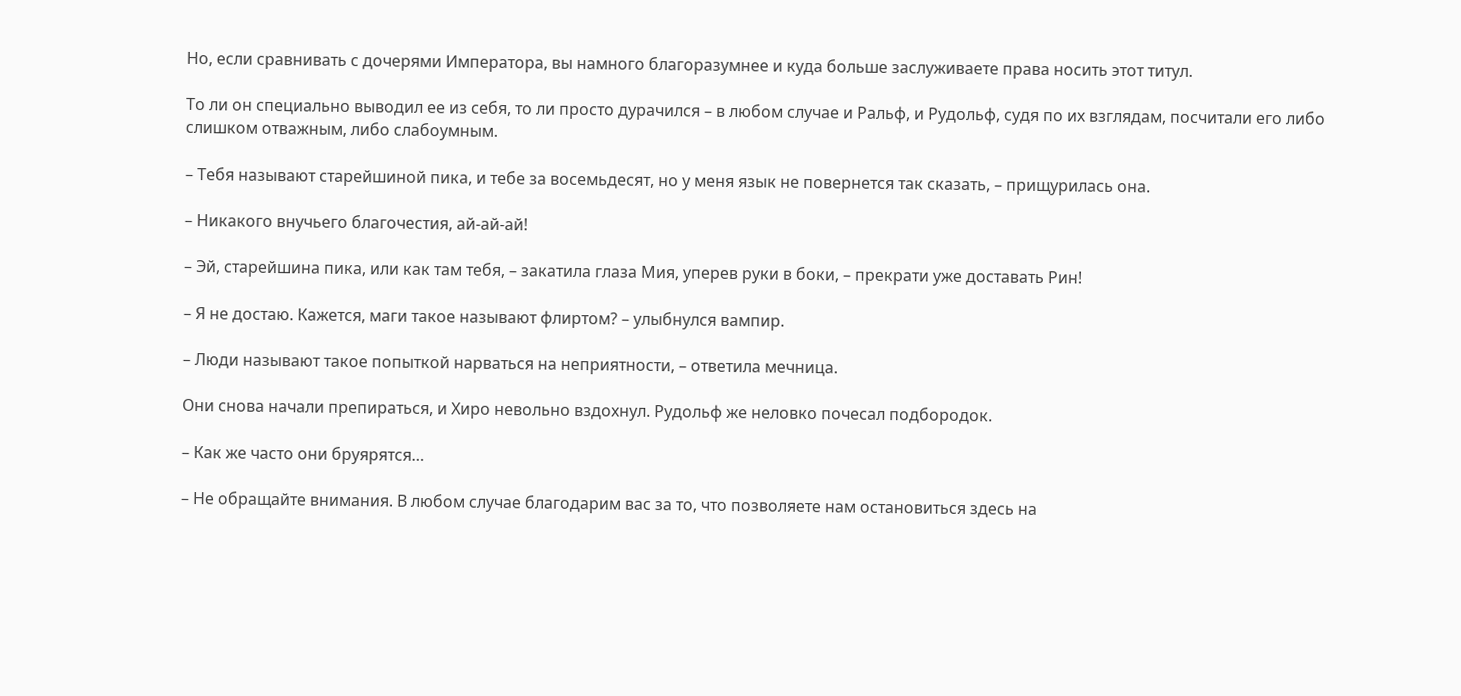Но, если сравнивать с дочерями Императора, вы намного благоразумнее и куда больше заслуживаете права носить этот титул.

То ли он специально выводил ее из себя, то ли просто дурачился – в любом случае и Ральф, и Рудольф, судя по их взглядам, посчитали его либо слишком отважным, либо слабоумным.

– Тебя называют старейшиной пика, и тебе за восемьдесят, но у меня язык не повернется так сказать, – прищурилась она.

– Никакого внучьего благочестия, ай-ай-ай!

– Эй, старейшина пика, или как там тебя, – закатила глаза Мия, уперев руки в боки, – прекрати уже доставать Рин!

– Я не достаю. Кажется, маги такое называют флиртом? – улыбнулся вампир.

– Люди называют такое попыткой нарваться на неприятности, – ответила мечница.

Они снова начали препираться, и Хиро невольно вздохнул. Рудольф же неловко почесал подбородок.

– Как же часто они бруярятся…

– Не обращайте внимания. В любом случае благодарим вас за то, что позволяете нам остановиться здесь на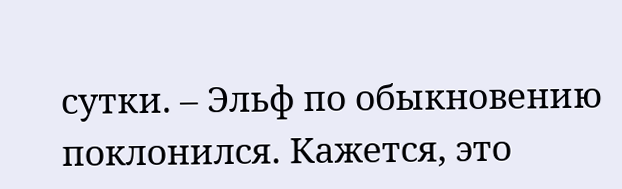сутки. – Эльф по обыкновению поклонился. Кажется, это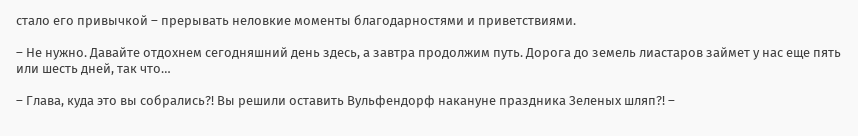стало его привычкой – прерывать неловкие моменты благодарностями и приветствиями.

– Не нужно. Давайте отдохнем сегодняшний день здесь, а завтра продолжим путь. Дорога до земель лиастаров займет у нас еще пять или шесть дней, так что…

– Глава, куда это вы собрались?! Вы решили оставить Вульфендорф накануне праздника Зеленых шляп?! –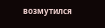возмутился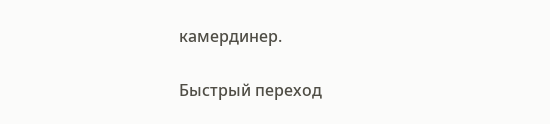камердинер.

Быстрый переход